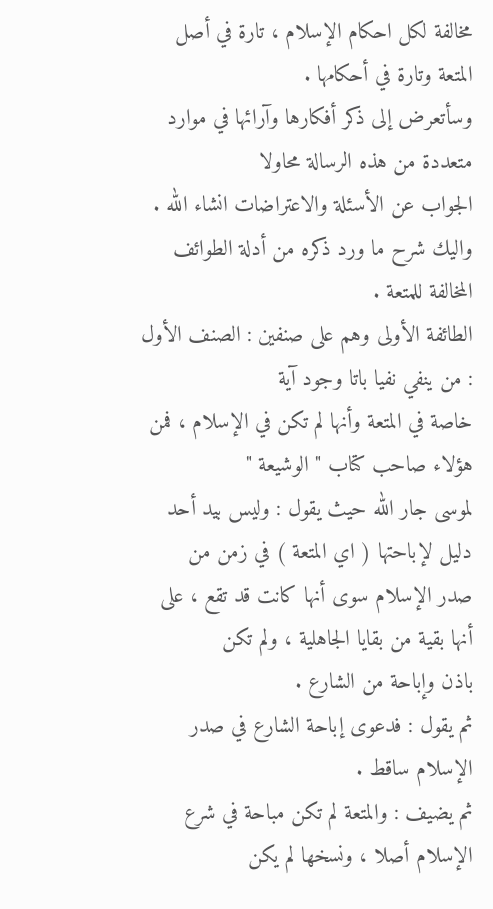مخالفة لكل احكام الإسلام ، تارة في أصل المتعة وتارة في أحكامها .
وسأتعرض إلى ذكر أفكارها وآرائها في موارد متعددة من هذه الرسالة محاولا
الجواب عن الأسئلة والاعتراضات انشاء الله .
واليك شرح ما ورد ذكره من أدلة الطوائف المخالفة للمتعة .
الطائفة الأولى وهم على صنفين : الصنف الأول : من ينفي نفيا باتا وجود آية
خاصة في المتعة وأنها لم تكن في الإسلام ، فمن هؤلاء صاحب كتاب " الوشيعة "
لموسى جار الله حيث يقول : وليس بيد أحد دليل لإباحتها ( اي المتعة ) في زمن من
صدر الإسلام سوى أنها كانت قد تقع ، على أنها بقية من بقايا الجاهلية ، ولم تكن
باذن وإباحة من الشارع .
ثم يقول : فدعوى إباحة الشارع في صدر الإسلام ساقط .
ثم يضيف : والمتعة لم تكن مباحة في شرع الإسلام أصلا ، ونسخها لم يكن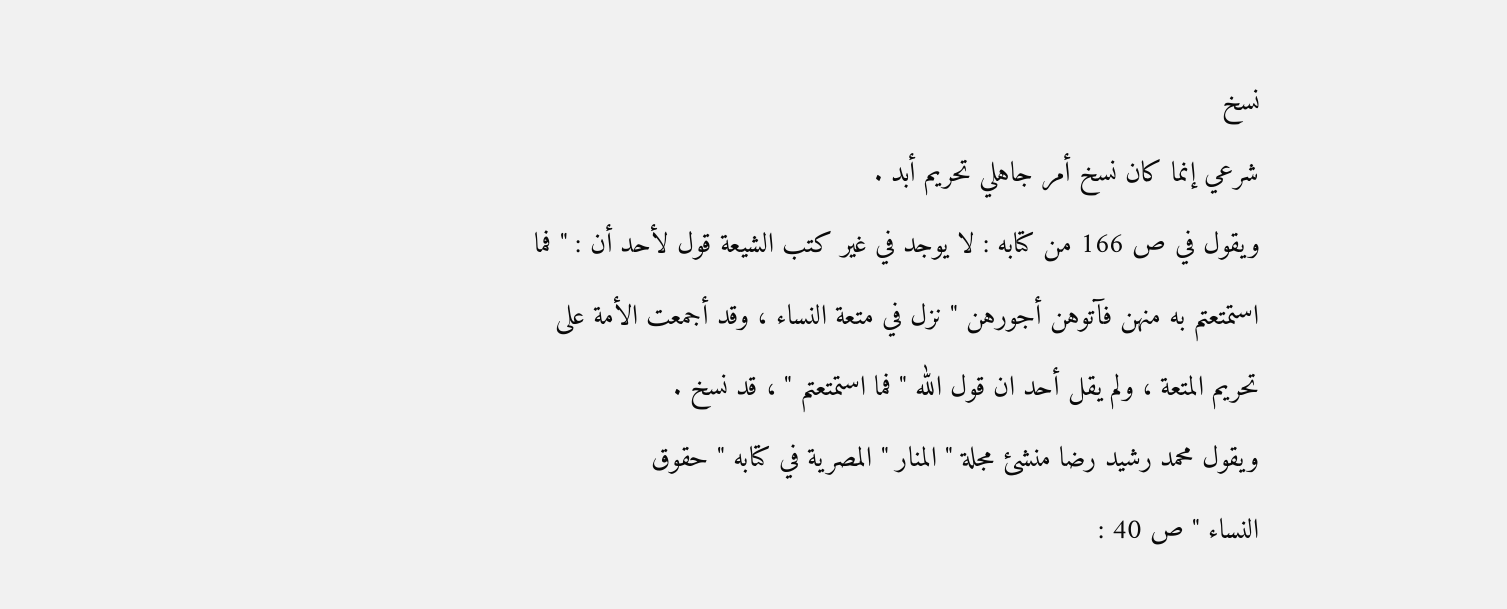نسخ
شرعي إنما كان نسخ أمر جاهلي تحريم أبد .
ويقول في ص 166 من كتابه : لا يوجد في غير كتب الشيعة قول لأحد أن : " فما
استمتعتم به منهن فآتوهن أجورهن " نزل في متعة النساء ، وقد أجمعت الأمة على
تحريم المتعة ، ولم يقل أحد ان قول الله " فما استمتعتم " ، قد نسخ .
ويقول محمد رشيد رضا منشئ مجلة " المنار " المصرية في كتابه " حقوق
النساء " ص 40 :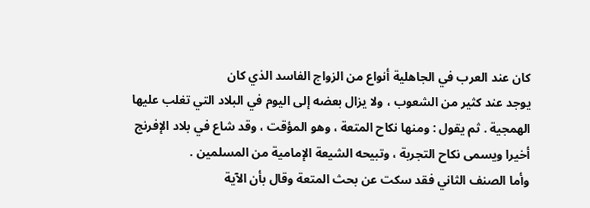كان عند العرب في الجاهلية أنواع من الزواج الفاسد الذي كان
يوجد عند كثير من الشعوب ، ولا يزال بعضه إلى اليوم في البلاد التي تغلب عليها
الهمجية . ثم يقول : ومنها نكاح المتعة ، وهو المؤقت ، وقد شاع في بلاد الإفرنج
أخيرا ويسمى نكاح التجربة ، وتبيحه الشيعة الإمامية من المسلمين .
وأما الصنف الثاني فقد سكت عن بحث المتعة وقال بأن الآية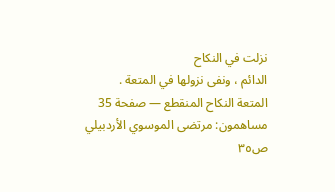نزلت في النكاح
الدائم ، ونفى نزولها في المتعة .
المتعة النكاح المنقطع — صفحة 35
مساهمون: مرتضى الموسوي الأردبيلي
ص٣٥